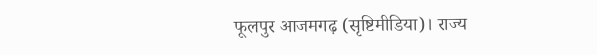फूलपुर आजमगढ़ (सृष्टिमीडिया)। राज्य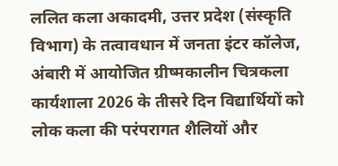ललित कला अकादमी, उत्तर प्रदेश (संस्कृति विभाग) के तत्वावधान में जनता इंटर कॉलेज, अंबारी में आयोजित ग्रीष्मकालीन चित्रकला कार्यशाला 2026 के तीसरे दिन विद्यार्थियों को लोक कला की परंपरागत शैलियों और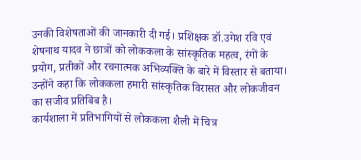उनकी विशेषताओं की जानकारी दी गई। प्रशिक्षक डॉ.उगेश रवि एवं शेषनाथ यादव ने छात्रों को लोककला के सांस्कृतिक महत्व, रंगों के प्रयोग, प्रतीकों और रचनात्मक अभिव्यक्ति के बारे में विस्तार से बताया। उन्होंने कहा कि लोककला हमारी सांस्कृतिक विरासत और लोकजीवन का सजीव प्रतिबिंब है।
कार्यशाला में प्रतिभागियों से लोककला शैली में चित्र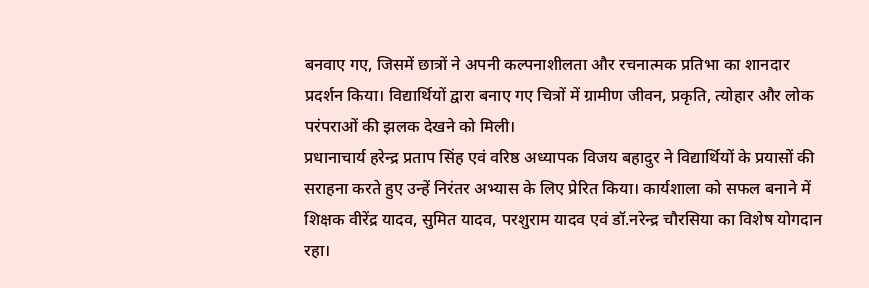बनवाए गए, जिसमें छात्रों ने अपनी कल्पनाशीलता और रचनात्मक प्रतिभा का शानदार प्रदर्शन किया। विद्यार्थियों द्वारा बनाए गए चित्रों में ग्रामीण जीवन, प्रकृति, त्योहार और लोक परंपराओं की झलक देखने को मिली।
प्रधानाचार्य हरेन्द्र प्रताप सिंह एवं वरिष्ठ अध्यापक विजय बहादुर ने विद्यार्थियों के प्रयासों की सराहना करते हुए उन्हें निरंतर अभ्यास के लिए प्रेरित किया। कार्यशाला को सफल बनाने में शिक्षक वीरेंद्र यादव, सुमित यादव, परशुराम यादव एवं डॉ.नरेन्द्र चौरसिया का विशेष योगदान रहा।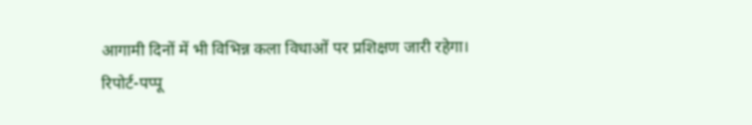आगामी दिनों में भी विभिन्न कला विधाओं पर प्रशिक्षण जारी रहेगा।
रिपोर्ट-पप्पू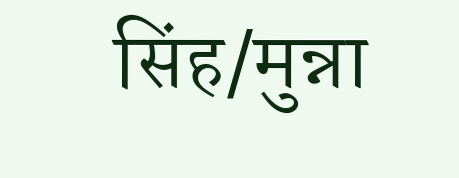सिंह/मुन्ना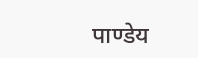पाण्डेय